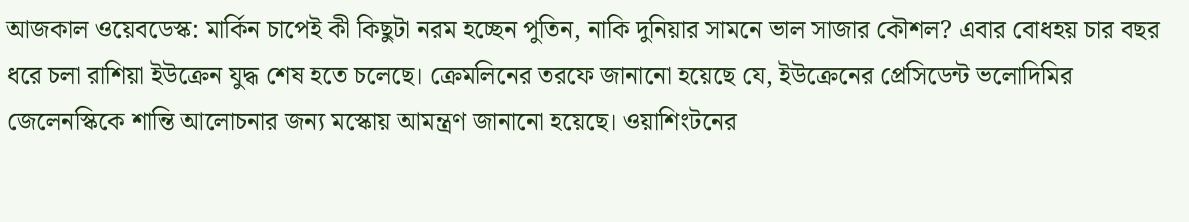আজকাল ওয়েবডেস্ক: মার্কিন চাপেই কী কিছুটা নরম হচ্ছেন পুতিন, নাকি দুনিয়ার সামনে ভাল সাজার কৌশল? এবার বোধহয় চার বছর ধরে চলা রাশিয়া ইউক্রেন যুদ্ধ শেষ হতে চলেছে। ক্রেমলিনের তরফে জানানো হয়েছে যে, ইউক্রেনের প্রেসিডেন্ট ভলোদিমির জেলেনস্কিকে শান্তি আলোচনার জন্য মস্কোয় আমন্ত্রণ জানানো হয়েছে। ওয়াশিংটনের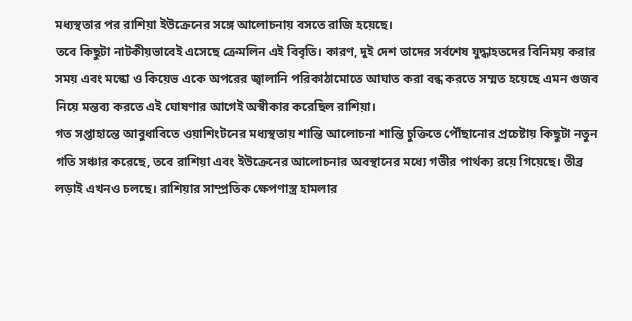মধ্যস্থতার পর রাশিয়া ইউক্রেনের সঙ্গে আলোচনায় বসতে রাজি হয়েছে।
তবে কিছুটা নাটকীয়ভাবেই এসেছে ক্রেমলিন এই বিবৃতি। কারণ, দুই দেশ তাদের সর্বশেষ যুদ্ধাহতদের বিনিময় করার সময় এবং মস্কো ও কিয়েভ একে অপরের জ্বালানি পরিকাঠামোতে আঘাত করা বন্ধ করতে সম্মত হয়েছে এমন গুজব নিয়ে মন্তব্য করতে এই ঘোষণার আগেই অস্বীকার করেছিল রাশিয়া।
গত সপ্তাহান্তে আবুধাবিতে ওয়াশিংটনের মধ্যস্থতায় শান্তি আলোচনা শান্তি চুক্তিতে পৌঁছানোর প্রচেষ্টায় কিছুটা নতুন গতি সঞ্চার করেছে, তবে রাশিয়া এবং ইউক্রেনের আলোচনার অবস্থানের মধ্যে গভীর পার্থক্য রয়ে গিয়েছে। তীব্র লড়াই এখনও চলছে। রাশিয়ার সাম্প্রতিক ক্ষেপণাস্ত্র হামলার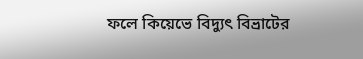ফলে কিয়েভে বিদ্যুৎ বিভ্রাটের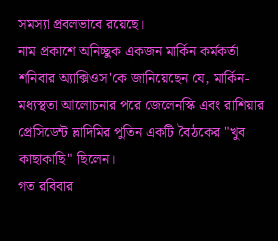সমস্যা প্রবলভাবে রয়েছে।
নাম প্রকাশে অনিচ্ছুক একজন মার্কিন কর্মকর্তা শনিবার অ্যাক্সিওস'কে জানিয়েছেন যে, মার্কিন-মধ্যস্থতা আলোচনার পরে জেলেনস্কি এবং রাশিয়ার প্রেসিডেন্ট ভ্লাদিমির পুতিন একটি বৈঠকের "খুব কাছাকাছি" ছিলেন।
গত রবিবার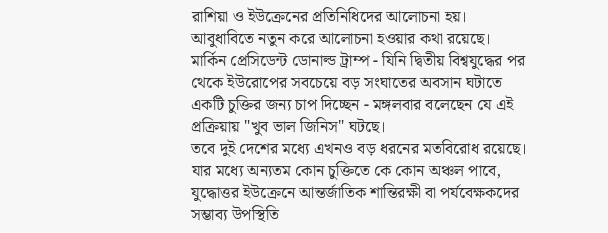রাশিয়া ও ইউক্রেনের প্রতিনিধিদের আলোচনা হয়। আবুধাবিতে নতুন করে আলোচনা হওয়ার কথা রয়েছে। মার্কিন প্রেসিডেন্ট ডোনাল্ড ট্রাম্প - যিনি দ্বিতীয় বিশ্বযুদ্ধের পর থেকে ইউরোপের সবচেয়ে বড় সংঘাতের অবসান ঘটাতে একটি চুক্তির জন্য চাপ দিচ্ছেন - মঙ্গলবার বলেছেন যে এই প্রক্রিয়ায় "খুব ভাল জিনিস" ঘটছে।
তবে দুই দেশের মধ্যে এখনও বড় ধরনের মতবিরোধ রয়েছে। যার মধ্যে অন্যতম কোন চুক্তিতে কে কোন অঞ্চল পাবে, যুদ্ধোত্তর ইউক্রেনে আন্তর্জাতিক শান্তিরক্ষী বা পর্যবেক্ষকদের সম্ভাব্য উপস্থিতি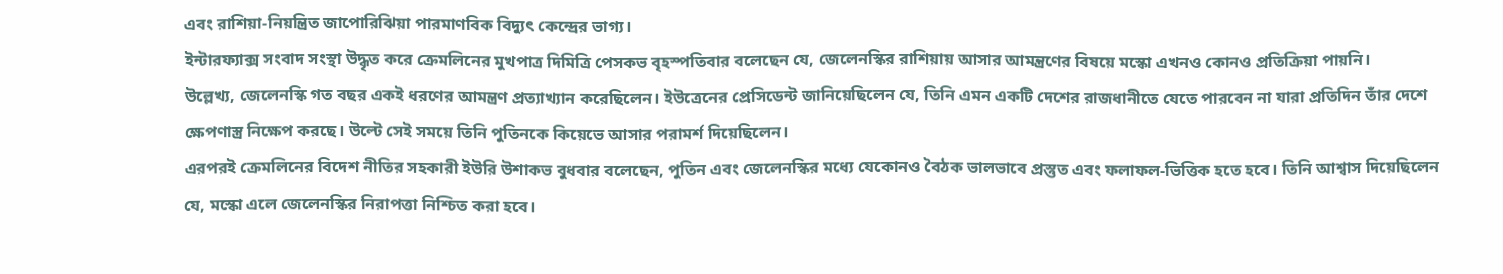এবং রাশিয়া-নিয়ন্ত্রিত জাপোরিঝিয়া পারমাণবিক বিদ্যুৎ কেন্দ্রের ভাগ্য।
ইন্টারফ্যাক্স সংবাদ সংস্থা উদ্ধৃত করে ক্রেমলিনের মুখপাত্র দিমিত্রি পেসকভ বৃহস্পতিবার বলেছেন যে, জেলেনস্কির রাশিয়ায় আসার আমন্ত্রণের বিষয়ে মস্কো এখনও কোনও প্রতিক্রিয়া পায়নি।
উল্লেখ্য, জেলেনস্কি গত বছর একই ধরণের আমন্ত্রণ প্রত্যাখ্যান করেছিলেন। ইউত্রেনের প্রেসিডেন্ট জানিয়েছিলেন যে, তিনি এমন একটি দেশের রাজধানীতে যেতে পারবেন না যারা প্রতিদিন তাঁর দেশে ক্ষেপণাস্ত্র নিক্ষেপ করছে। উল্টে সেই সময়ে তিনি পুতিনকে কিয়েভে আসার পরামর্শ দিয়েছিলেন।
এরপরই ক্রেমলিনের বিদেশ নীতির সহকারী ইউরি উশাকভ বুধবার বলেছেন, পুতিন এবং জেলেনস্কির মধ্যে যেকোনও বৈঠক ভালভাবে প্রস্তুত এবং ফলাফল-ভিত্তিক হতে হবে। তিনি আশ্বাস দিয়েছিলেন যে, মস্কো এলে জেলেনস্কির নিরাপত্তা নিশ্চিত করা হবে।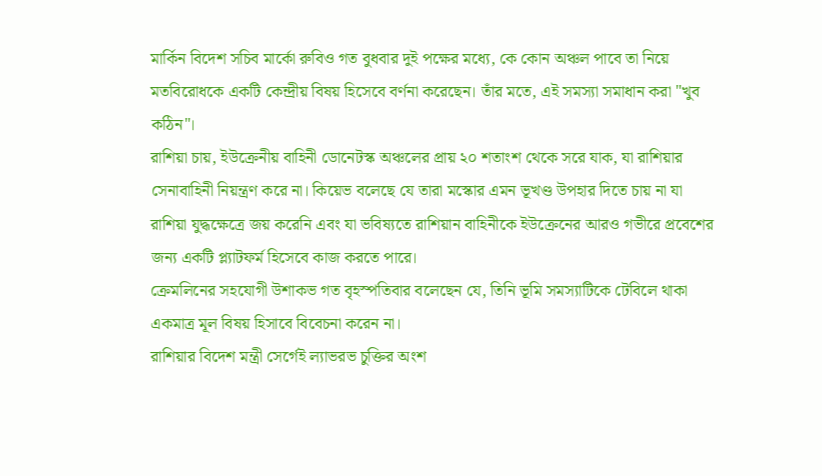মার্কিন বিদেশ সচিব মার্কো রুবিও গত বুধবার দুই পক্ষের মধ্যে, কে কোন অঞ্চল পাবে তা নিয়ে মতবিরোধকে একটি কেন্দ্রীয় বিষয় হিসেবে বর্ণনা করেছেন। তাঁর মতে, এই সমস্যা সমাধান করা "খুব কঠিন"।
রাশিয়া চায়, ইউক্রেনীয় বাহিনী ডোনেটস্ক অঞ্চলের প্রায় ২০ শতাংশ থেকে সরে যাক, যা রাশিয়ার সেনাবাহিনী নিয়ন্ত্রণ করে না। কিয়েভ বলেছে যে তারা মস্কোর এমন ভূখণ্ড উপহার দিতে চায় না যা রাশিয়া যুদ্ধক্ষেত্রে জয় করেনি এবং যা ভবিষ্যতে রাশিয়ান বাহিনীকে ইউক্রেনের আরও গভীরে প্রবেশের জন্য একটি প্ল্যাটফর্ম হিসেবে কাজ করতে পারে।
ক্রেমলিনের সহযোগী উশাকভ গত বৃহস্পতিবার বলেছেন যে, তিনি ভূমি সমস্যাটিকে টেবিলে থাকা একমাত্র মূল বিষয় হিসাবে বিবেচনা করেন না।
রাশিয়ার বিদেশ মন্ত্রী সের্গেই ল্যাভরভ চুক্তির অংশ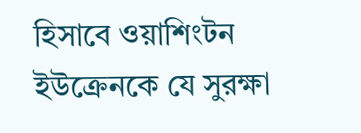হিসাবে ওয়াশিংটন ইউক্রেনকে যে সুরক্ষা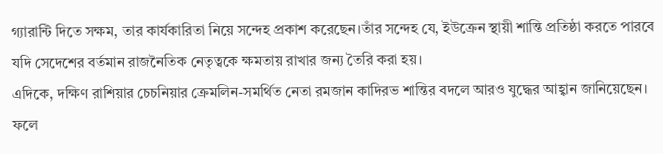গ্যারান্টি দিতে সক্ষম, তার কার্যকারিতা নিয়ে সন্দেহ প্রকাশ করেছেন।তাঁর সন্দেহ যে, ইউক্রেন স্থায়ী শান্তি প্রতিষ্ঠা করতে পারবে যদি সেদেশের বর্তমান রাজনৈতিক নেতৃত্বকে ক্ষমতায় রাখার জন্য তৈরি করা হয়।
এদিকে, দক্ষিণ রাশিয়ার চেচনিয়ার ক্রেমলিন-সমর্থিত নেতা রমজান কাদিরভ শান্তির বদলে আরও যুদ্ধের আহ্বান জানিয়েছেন। ফলে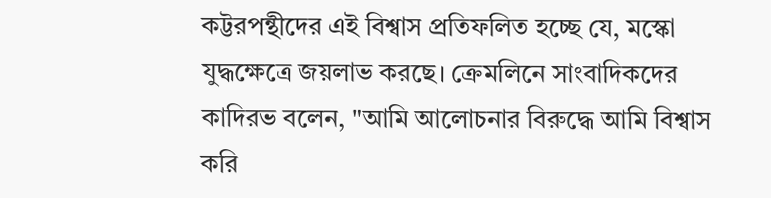কট্টরপন্থীদের এই বিশ্বাস প্রতিফলিত হচ্ছে যে, মস্কো যুদ্ধক্ষেত্রে জয়লাভ করছে। ক্রেমলিনে সাংবাদিকদের কাদিরভ বলেন, "আমি আলোচনার বিরুদ্ধে আমি বিশ্বাস করি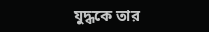যুদ্ধকে তার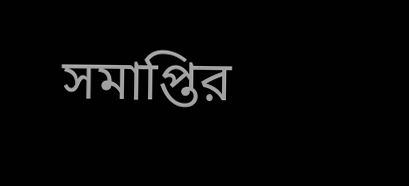সমাপ্তির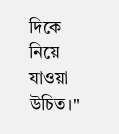দিকে নিয়ে যাওয়া উচিত।"